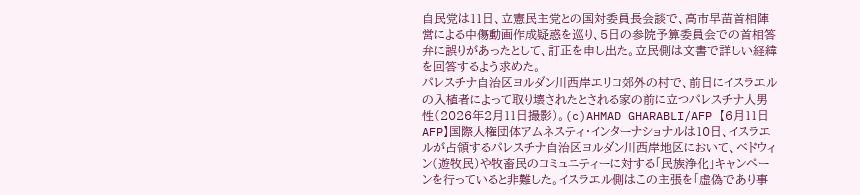自民党は11日、立憲民主党との国対委員長会談で、高市早苗首相陣営による中傷動画作成疑惑を巡り、5日の参院予算委員会での首相答弁に誤りがあったとして、訂正を申し出た。立民側は文書で詳しい経緯を回答するよう求めた。
パレスチナ自治区ヨルダン川西岸エリコ郊外の村で、前日にイスラエルの入植者によって取り壊されたとされる家の前に立つパレスチナ人男性(2026年2月11日撮影)。(c)AHMAD GHARABLI/AFP 【6月11日 AFP】国際人権団体アムネスティ・インターナショナルは10日、イスラエルが占領するパレスチナ自治区ヨルダン川西岸地区において、ベドウィン(遊牧民)や牧畜民のコミュニティーに対する「民族浄化」キャンペーンを行っていると非難した。イスラエル側はこの主張を「虚偽であり事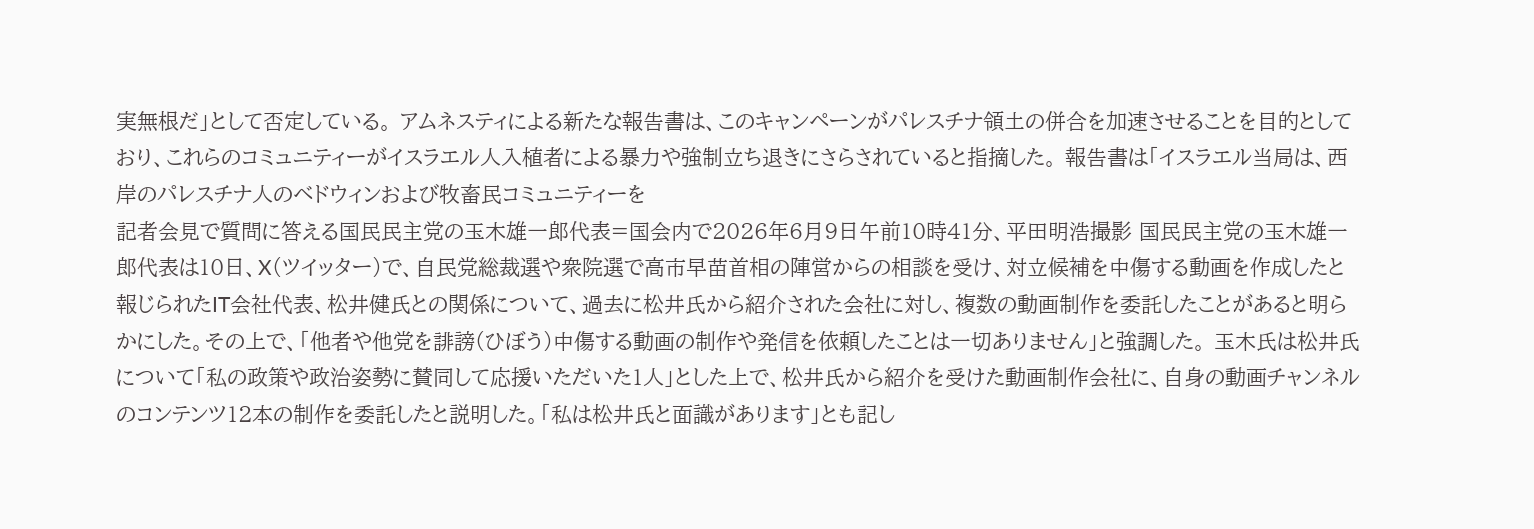実無根だ」として否定している。 アムネスティによる新たな報告書は、このキャンペーンがパレスチナ領土の併合を加速させることを目的としており、これらのコミュニティーがイスラエル人入植者による暴力や強制立ち退きにさらされていると指摘した。 報告書は「イスラエル当局は、西岸のパレスチナ人のベドウィンおよび牧畜民コミュニティーを
記者会見で質問に答える国民民主党の玉木雄一郎代表=国会内で2026年6月9日午前10時41分、平田明浩撮影 国民民主党の玉木雄一郎代表は10日、X(ツイッター)で、自民党総裁選や衆院選で高市早苗首相の陣営からの相談を受け、対立候補を中傷する動画を作成したと報じられたIT会社代表、松井健氏との関係について、過去に松井氏から紹介された会社に対し、複数の動画制作を委託したことがあると明らかにした。その上で、「他者や他党を誹謗(ひぼう)中傷する動画の制作や発信を依頼したことは一切ありません」と強調した。 玉木氏は松井氏について「私の政策や政治姿勢に賛同して応援いただいた1人」とした上で、松井氏から紹介を受けた動画制作会社に、自身の動画チャンネルのコンテンツ12本の制作を委託したと説明した。「私は松井氏と面識があります」とも記し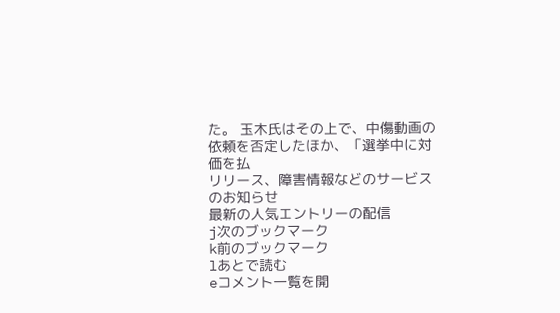た。 玉木氏はその上で、中傷動画の依頼を否定したほか、「選挙中に対価を払
リリース、障害情報などのサービスのお知らせ
最新の人気エントリーの配信
j次のブックマーク
k前のブックマーク
lあとで読む
eコメント一覧を開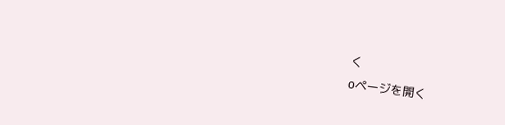く
oページを開く